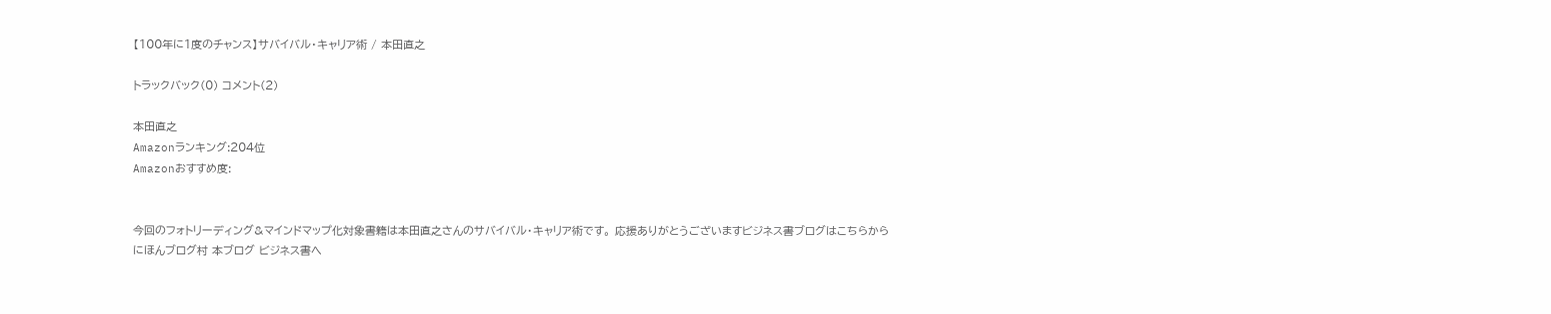【100年に1度のチャンス】サバイバル・キャリア術 / 本田直之

トラックバック(0) コメント(2)

本田直之
Amazonランキング:204位
Amazonおすすめ度:


今回のフォトリーディング&マインドマップ化対象書籍は本田直之さんのサバイバル・キャリア術です。 応援ありがとうございますビジネス書ブログはこちらから
にほんブログ村 本ブログ ビジネス書へ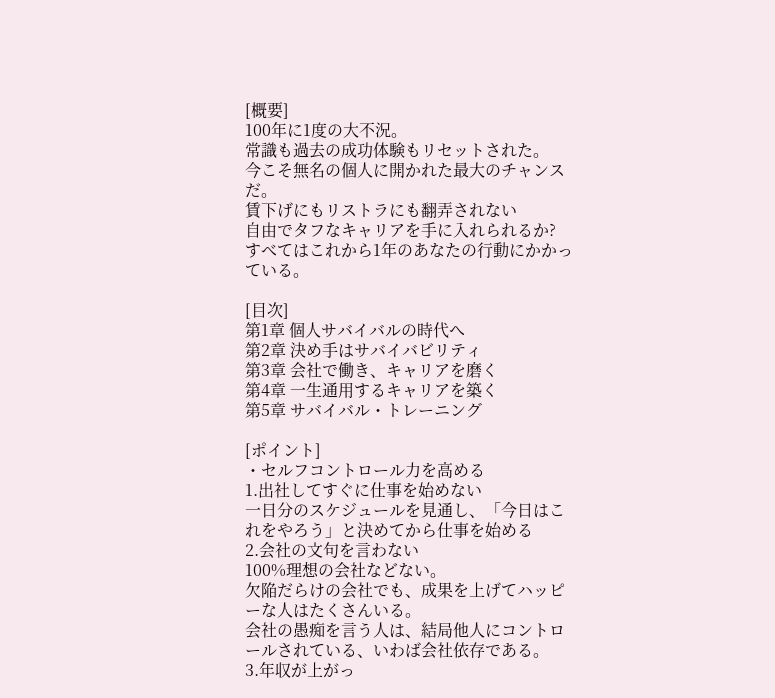[概要]
100年に1度の大不況。
常識も過去の成功体験もリセットされた。
今こそ無名の個人に開かれた最大のチャンスだ。
賃下げにもリストラにも翻弄されない
自由でタフなキャリアを手に入れられるか?
すべてはこれから1年のあなたの行動にかかっている。

[目次]
第1章 個人サバイバルの時代へ
第2章 決め手はサバイバビリティ
第3章 会社で働き、キャリアを磨く
第4章 一生通用するキャリアを築く
第5章 サバイバル・トレーニング

[ポイント]
・セルフコントロール力を高める
1.出社してすぐに仕事を始めない
一日分のスケジュールを見通し、「今日はこれをやろう」と決めてから仕事を始める
2.会社の文句を言わない
100%理想の会社などない。
欠陥だらけの会社でも、成果を上げてハッピーな人はたくさんいる。
会社の愚痴を言う人は、結局他人にコントロールされている、いわば会社依存である。
3.年収が上がっ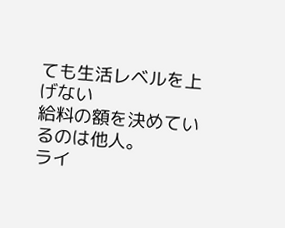ても生活レベルを上げない
給料の額を決めているのは他人。
ライ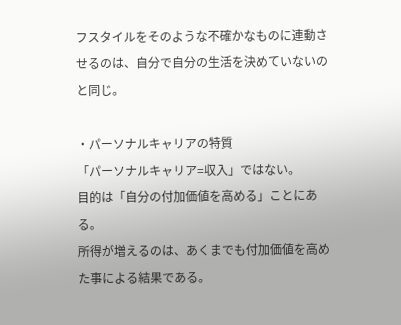フスタイルをそのような不確かなものに連動させるのは、自分で自分の生活を決めていないのと同じ。

・パーソナルキャリアの特質
「パーソナルキャリア=収入」ではない。
目的は「自分の付加価値を高める」ことにある。
所得が増えるのは、あくまでも付加価値を高めた事による結果である。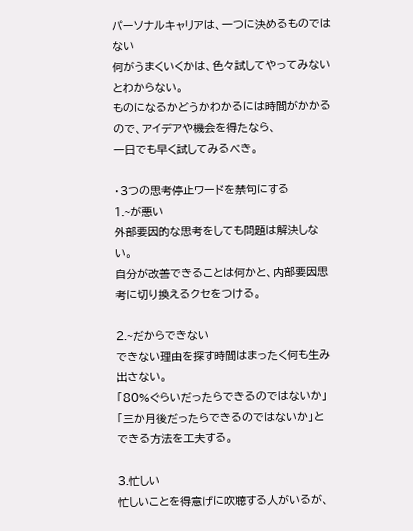パーソナルキャリアは、一つに決めるものではない
何がうまくいくかは、色々試してやってみないとわからない。
ものになるかどうかわかるには時間がかかるので、アイデアや機会を得たなら、
一日でも早く試してみるべき。

・3つの思考停止ワードを禁句にする
1.~が悪い
外部要因的な思考をしても問題は解決しない。
自分が改善できることは何かと、内部要因思考に切り換えるクセをつける。

2.~だからできない
できない理由を探す時間はまったく何も生み出さない。
「80%ぐらいだったらできるのではないか」「三か月後だったらできるのではないか」と
できる方法を工夫する。

3.忙しい
忙しいことを得意げに吹聴する人がいるが、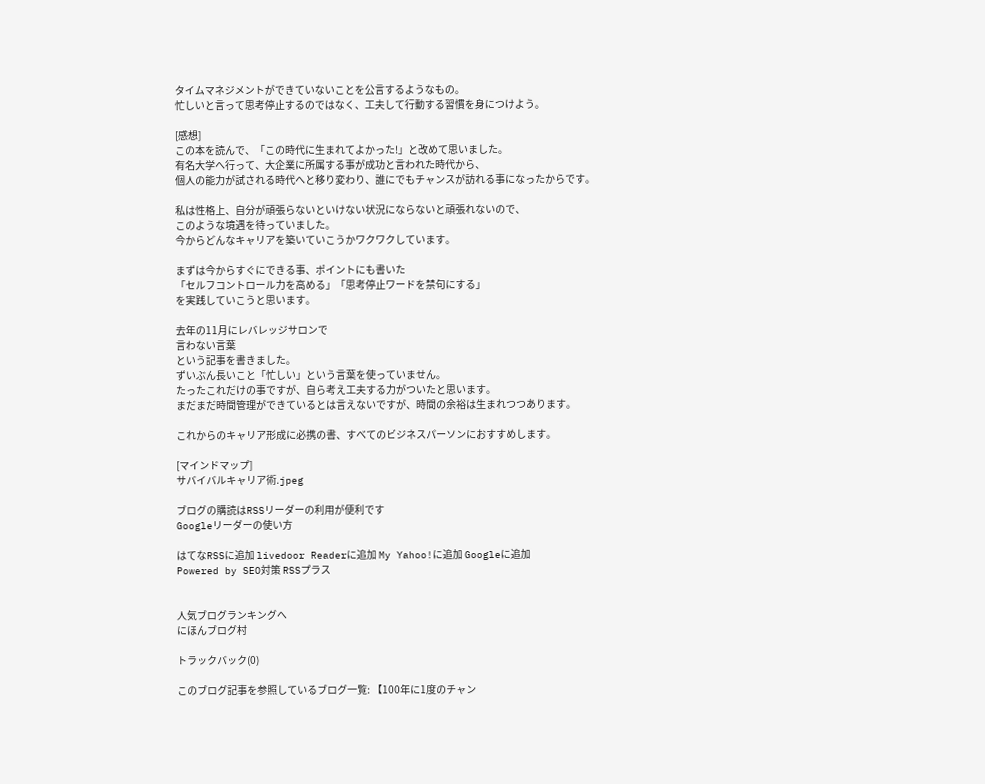タイムマネジメントができていないことを公言するようなもの。
忙しいと言って思考停止するのではなく、工夫して行動する習慣を身につけよう。

[感想]
この本を読んで、「この時代に生まれてよかった!」と改めて思いました。
有名大学へ行って、大企業に所属する事が成功と言われた時代から、
個人の能力が試される時代へと移り変わり、誰にでもチャンスが訪れる事になったからです。

私は性格上、自分が頑張らないといけない状況にならないと頑張れないので、
このような境遇を待っていました。
今からどんなキャリアを築いていこうかワクワクしています。

まずは今からすぐにできる事、ポイントにも書いた
「セルフコントロール力を高める」「思考停止ワードを禁句にする」
を実践していこうと思います。

去年の11月にレバレッジサロンで
言わない言葉
という記事を書きました。
ずいぶん長いこと「忙しい」という言葉を使っていません。
たったこれだけの事ですが、自ら考え工夫する力がついたと思います。
まだまだ時間管理ができているとは言えないですが、時間の余裕は生まれつつあります。

これからのキャリア形成に必携の書、すべてのビジネスパーソンにおすすめします。

[マインドマップ]
サバイバルキャリア術.jpeg

ブログの購読はRSSリーダーの利用が便利です
Googleリーダーの使い方

はてなRSSに追加 livedoor Readerに追加 My Yahoo!に追加 Googleに追加
Powered by SEO対策 RSSプラス


人気ブログランキングへ
にほんブログ村

トラックバック(0)

このブログ記事を参照しているブログ一覧: 【100年に1度のチャン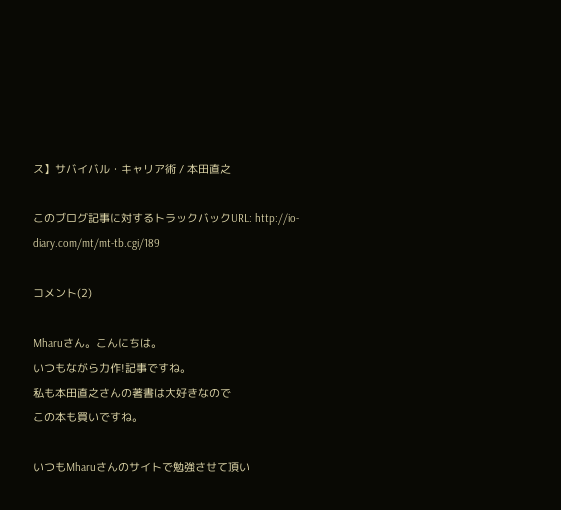ス】サバイバル・キャリア術 / 本田直之

このブログ記事に対するトラックバックURL: http://io-diary.com/mt/mt-tb.cgi/189

コメント(2)

Mharuさん。こんにちは。
いつもながら力作!記事ですね。
私も本田直之さんの著書は大好きなので
この本も買いですね。

いつもMharuさんのサイトで勉強させて頂い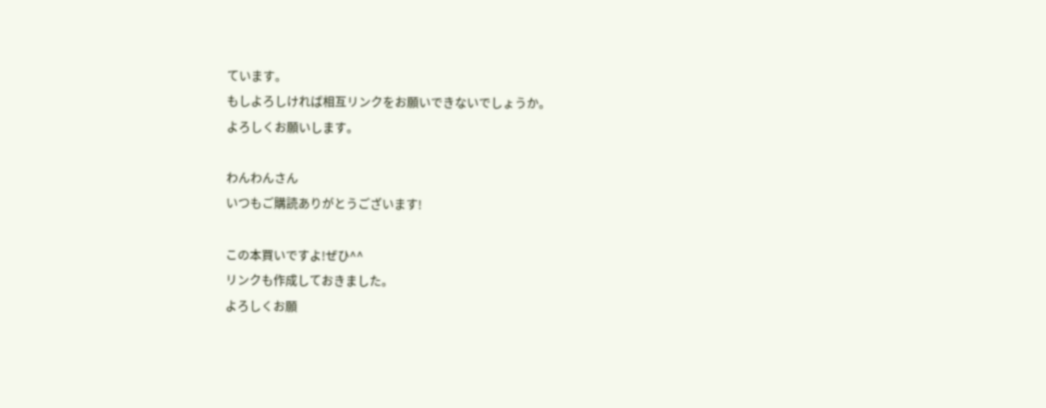ています。
もしよろしければ相互リンクをお願いできないでしょうか。
よろしくお願いします。

わんわんさん
いつもご購読ありがとうございます!

この本買いですよ!ぜひ^^
リンクも作成しておきました。
よろしくお願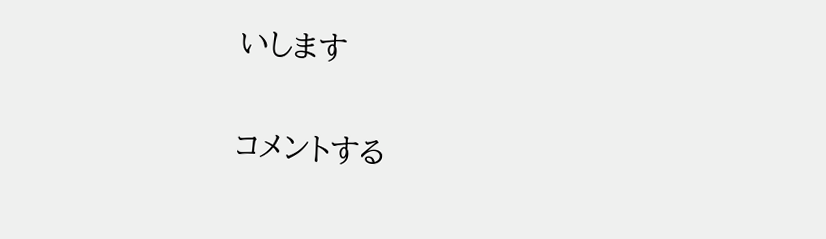いします

コメントする